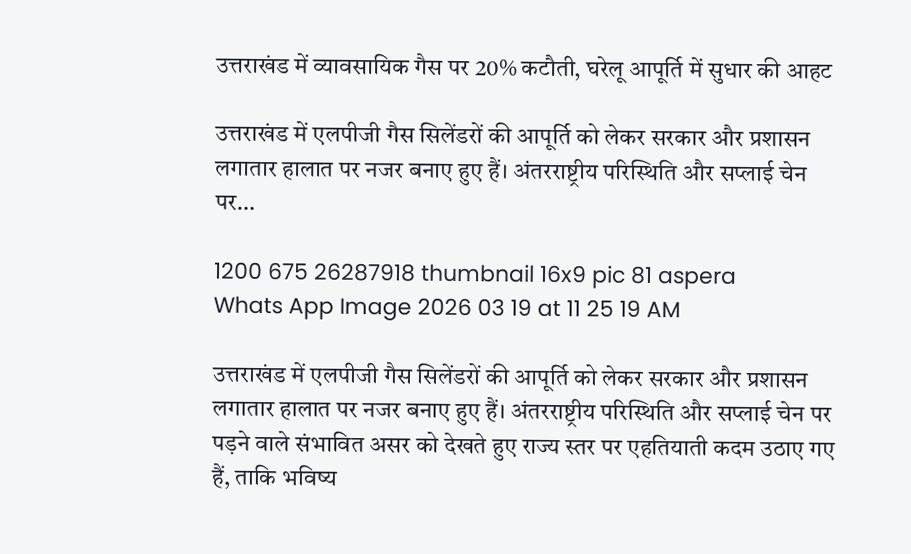उत्तराखंड में व्यावसायिक गैस पर 20% कटौती, घरेलू आपूर्ति में सुधार की आहट

उत्तराखंड में एलपीजी गैस सिलेंडरों की आपूर्ति को लेकर सरकार और प्रशासन लगातार हालात पर नजर बनाए हुए हैं। अंतरराष्ट्रीय परिस्थिति और सप्लाई चेन पर…

1200 675 26287918 thumbnail 16x9 pic 81 aspera
Whats App Image 2026 03 19 at 11 25 19 AM

उत्तराखंड में एलपीजी गैस सिलेंडरों की आपूर्ति को लेकर सरकार और प्रशासन लगातार हालात पर नजर बनाए हुए हैं। अंतरराष्ट्रीय परिस्थिति और सप्लाई चेन पर पड़ने वाले संभावित असर को देखते हुए राज्य स्तर पर एहतियाती कदम उठाए गए हैं, ताकि भविष्य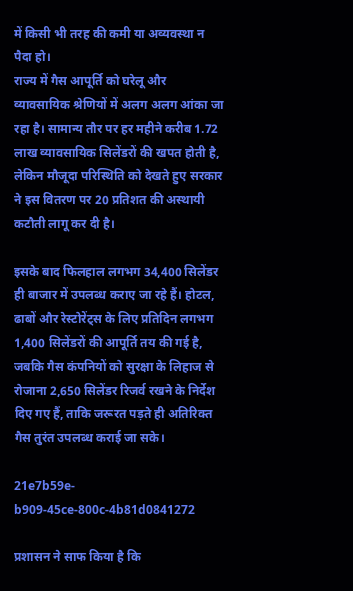में किसी भी तरह की कमी या अव्यवस्था न पैदा हो।
राज्य में गैस आपूर्ति को घरेलू और व्यावसायिक श्रेणियों में अलग अलग आंका जा रहा है। सामान्य तौर पर हर महीने करीब 1.72 लाख व्यावसायिक सिलेंडरों की खपत होती है, लेकिन मौजूदा परिस्थिति को देखते हुए सरकार ने इस वितरण पर 20 प्रतिशत की अस्थायी कटौती लागू कर दी है।

इसके बाद फिलहाल लगभग 34,400 सिलेंडर ही बाजार में उपलब्ध कराए जा रहे हैं। होटल, ढाबों और रेस्टोरेंट्स के लिए प्रतिदिन लगभग 1,400 सिलेंडरों की आपूर्ति तय की गई है, जबकि गैस कंपनियों को सुरक्षा के लिहाज से रोजाना 2,650 सिलेंडर रिजर्व रखने के निर्देश दिए गए हैं, ताकि जरूरत पड़ते ही अतिरिक्त गैस तुरंत उपलब्ध कराई जा सके।

21e7b59e-b909-45ce-800c-4b81d0841272

प्रशासन ने साफ किया है कि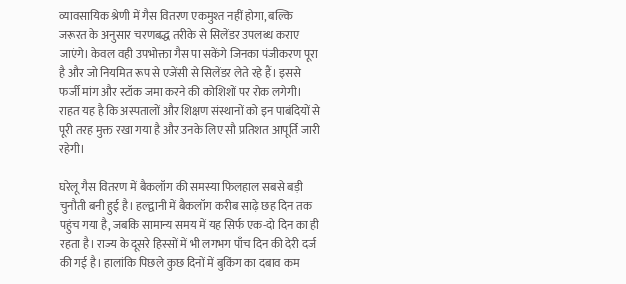व्यावसायिक श्रेणी में गैस वितरण एकमुश्त नहीं होगा, बल्कि जरूरत के अनुसार चरणबद्ध तरीके से सिलेंडर उपलब्ध कराए जाएंगे। केवल वही उपभोक्ता गैस पा सकेंगे जिनका पंजीकरण पूरा है और जो नियमित रूप से एजेंसी से सिलेंडर लेते रहे हैं। इससे फर्जी मांग और स्टॉक जमा करने की कोशिशों पर रोक लगेगी। राहत यह है कि अस्पतालों और शिक्षण संस्थानों को इन पाबंदियों से पूरी तरह मुक्त रखा गया है और उनके लिए सौ प्रतिशत आपूर्ति जारी रहेगी।

घरेलू गैस वितरण में बैकलॉग की समस्या फिलहाल सबसे बड़ी चुनौती बनी हुई है। हल्द्वानी में बैकलॉग करीब साढ़े छह दिन तक पहुंच गया है, जबकि सामान्य समय में यह सिर्फ एक-दो दिन का ही रहता है। राज्य के दूसरे हिस्सों में भी लगभग पाँच दिन की देरी दर्ज की गई है। हालांकि पिछले कुछ दिनों में बुकिंग का दबाव कम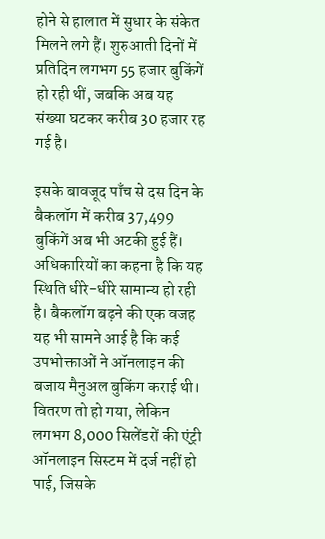होने से हालात में सुधार के संकेत मिलने लगे हैं। शुरुआती दिनों में प्रतिदिन लगभग 55 हजार बुकिंगें हो रही थीं, जबकि अब यह संख्या घटकर करीब 30 हजार रह गई है।

इसके बावजूद पाँच से दस दिन के बैकलॉग में करीब 37,499 बुकिंगें अब भी अटकी हुई हैं। अधिकारियों का कहना है कि यह स्थिति धीरे-धीरे सामान्य हो रही है। बैकलॉग बढ़ने की एक वजह यह भी सामने आई है कि कई उपभोक्ताओं ने ऑनलाइन की बजाय मैनुअल बुकिंग कराई थी। वितरण तो हो गया, लेकिन लगभग 8,000 सिलेंडरों की एंट्री ऑनलाइन सिस्टम में दर्ज नहीं हो पाई, जिसके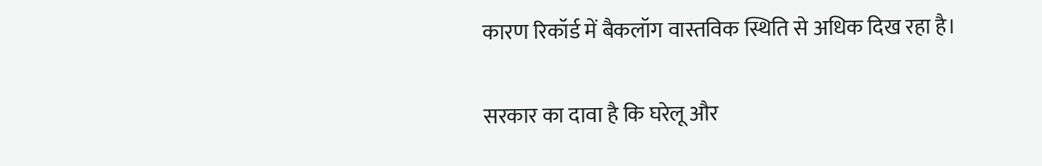कारण रिकॉर्ड में बैकलॉग वास्तविक स्थिति से अधिक दिख रहा है।

सरकार का दावा है कि घरेलू और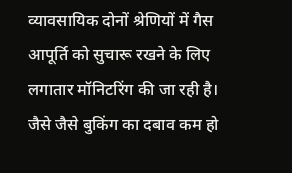व्यावसायिक दोनों श्रेणियों में गैस आपूर्ति को सुचारू रखने के लिए लगातार मॉनिटरिंग की जा रही है। जैसे जैसे बुकिंग का दबाव कम हो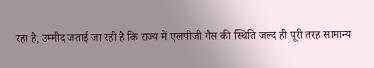रहा है, उम्मीद जताई जा रही है कि राज्य में एलपीजी गैस की स्थिति जल्द ही पूरी तरह सामान्य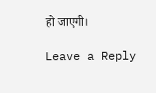हो जाएगी।

Leave a Reply